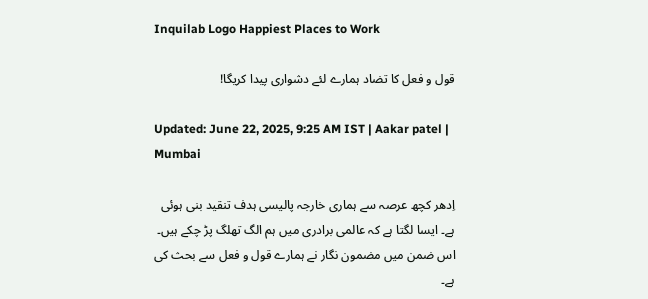Inquilab Logo Happiest Places to Work

قول و فعل کا تضاد ہمارے لئے دشواری پیدا کریگا!

Updated: June 22, 2025, 9:25 AM IST | Aakar patel | Mumbai

اِدھر کچھ عرصہ سے ہماری خارجہ پالیسی ہدف تنقید بنی ہوئی ہے۔ ایسا لگتا ہے کہ عالمی برادری میں ہم الگ تھلگ پڑ چکے ہیں۔ اس ضمن میں مضمون نگار نے ہمارے قول و فعل سے بحث کی ہے۔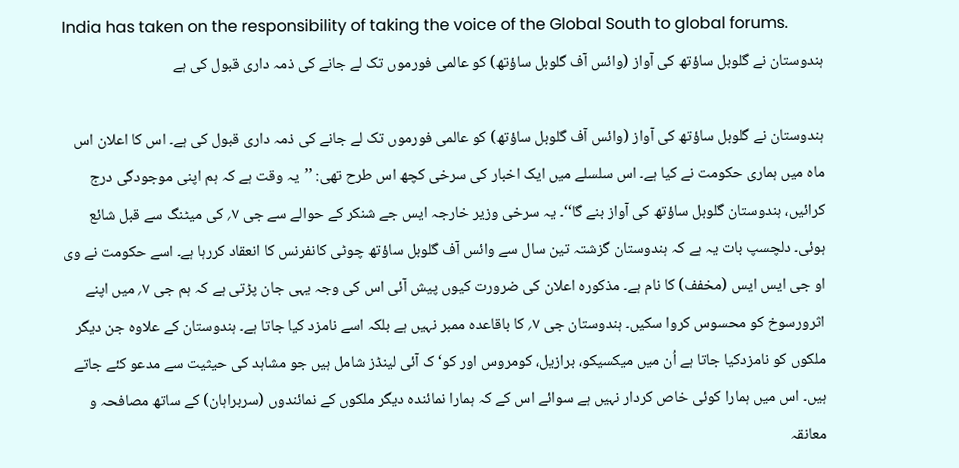India has taken on the responsibility of taking the voice of the Global South to global forums.
ہندوستان نے گلوبل ساؤتھ کی آواز (وائس آف گلوبل ساؤتھ) کو عالمی فورموں تک لے جانے کی ذمہ داری قبول کی ہے

ہندوستان نے گلوبل ساؤتھ کی آواز (وائس آف گلوبل ساؤتھ) کو عالمی فورموں تک لے جانے کی ذمہ داری قبول کی ہے۔ اس کا اعلان اس ماہ میں ہماری حکومت نے کیا ہے۔ اس سلسلے میں ایک اخبار کی سرخی کچھ اس طرح تھی: ’’یہ وقت ہے کہ ہم اپنی موجودگی درج کرائیں، ہندوستان گلوبل ساؤتھ کی آواز بنے گا‘‘۔ یہ سرخی وزیر خارجہ ایس جے شنکر کے حوالے سے جی ۷؍ کی میٹنگ سے قبل شائع ہوئی۔ دلچسپ بات یہ ہے کہ ہندوستان گزشتہ تین سال سے وائس آف گلوبل ساؤتھ چوٹی کانفرنس کا انعقاد کررہا ہے۔ اسے حکومت نے وی او جی ایس ایس (مخفف) کا نام ہے۔ مذکورہ اعلان کی ضرورت کیوں پیش آئی اس کی وجہ یہی جان پڑتی ہے کہ ہم جی ۷؍ میں اپنے اثرورسوخ کو محسوس کروا سکیں۔ ہندوستان جی ۷؍ کا باقاعدہ ممبر نہیں ہے بلکہ اسے نامزد کیا جاتا ہے۔ ہندوستان کے علاوہ جن دیگر ملکوں کو نامزدکیا جاتا ہے اُن میں میکسیکو، برازیل، کومروس اور کو‘ک آئی لینڈز شامل ہیں جو مشاہد کی حیثیت سے مدعو کئے جاتے ہیں۔ اس میں ہمارا کوئی خاص کردار نہیں ہے سوائے اس کے کہ ہمارا نمائندہ دیگر ملکوں کے نمائندوں (سربراہان) کے ساتھ مصافحہ و معانقہ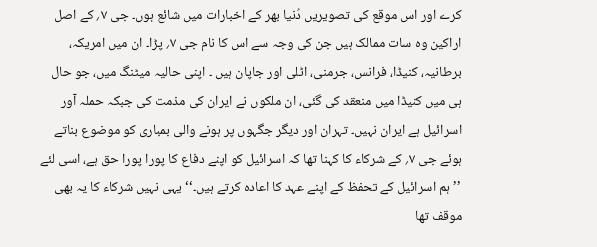کرے اور اس موقع کی تصویریں دُنیا بھر کے اخبارات میں شائع ہوں۔ جی ۷؍ کے اصل اراکین وہ سات ممالک ہیں جن کی وجہ سے اس کا نام جی ۷؍ پڑا۔ ان میں امریکہ، برطانیہ، کنیڈا، فرانس، جرمنی، اٹلی اور جاپان ہیں ۔ اپنی حالیہ میٹنگ میں، جو حال ہی میں کنیڈا میں منعقد کی گئی، ان ملکوں نے ایران کی مذمت کی جبکہ حملہ آور اسرائیل ہے ایران نہیں۔ تہران اور دیگر جگہوں پر ہونے والی بمباری کو موضوع بناتے ہوئے جی ۷؍ کے شرکاء کا کہنا تھا کہ اسرائیل کو اپنے دفاع کا پورا پورا حق ہے، اسی لئے ’’ہم اسرائیل کے تحفظ کے اپنے عہد کا اعادہ کرتے ہیں۔‘‘ یہی نہیں شرکاء کا یہ بھی موقف تھا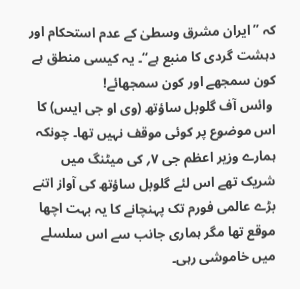کہ ’’ایران مشرق وسطیٰ کے عدم استحکام اور دہشت گردی کا منبع ہے‘‘۔ یہ کیسی منطق ہے کون سمجھے اور کون سمجھائے!
 وائس آف گلوبل ساؤتھ (وی او جی ایس) کا اس موضوع پر کوئی موقف نہیں تھا۔ چونکہ ہمارے وزیر اعظم جی ۷؍ کی میٹنگ میں شریک تھے اس لئے گلوبل ساؤتھ کی آواز اتنے بڑے عالمی فورم تک پہنچانے کا یہ بہت اچھا موقع تھا مگر ہماری جانب سے اس سلسلے میں خاموشی رہی۔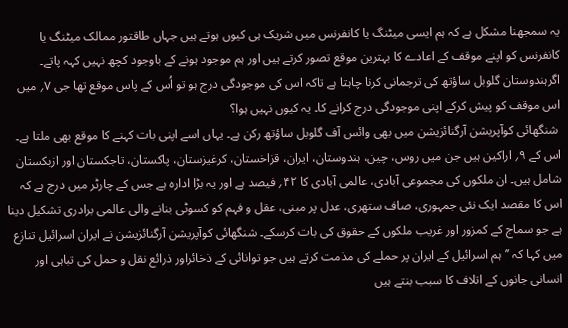یہ سمجھنا مشکل ہے کہ ہم ایسی میٹنگ یا کانفرنس میں شریک ہی کیوں ہوتے ہیں جہاں طاقتور ممالک میٹنگ یا کانفرنس کو اپنے موقف کے اعادے کا بہترین موقع تصور کرتے ہیں اور ہم موجود ہونے کے باوجود کچھ نہیں کہہ پاتے۔ اگرہندوستان گلوبل ساؤتھ کی ترجمانی کرنا چاہتا ہے تاکہ اس کی موجودگی درج ہو تو اُس کے پاس موقع تھا جی ۷؍ میں اس موقف کو پیش کرکے اپنی موجودگی درج کرانے کا۔ یہ کیوں نہیں ہوا؟
 شنگھائی کوآپریشن آرگنائزیشن میں بھی وائس آف گلوبل ساؤتھ رکن ہے۔ یہاں اسے اپنی بات کہنے کا موقع بھی ملتا ہے۔ اس کے ۹؍ اراکین ہیں جن میں روس، چین، ہندوستان، ایران، قزاخستان، کرغیزستان، پاکستان، تاجکستان اور ازبکستان شامل ہیں۔ ان ملکوں کی مجموعی آبادی، عالمی آبادی کا ۴۲؍ فیصد ہے اور یہ بڑا ادارہ ہے جس کے چارٹر میں درج ہے کہ اس کا مقصد ایک نئی جمہوری، صاف ستھری، عدل پر مبنی، عقل و فہم کو کسوٹی بنانے والی عالمی برادری تشکیل دینا ہے جو سماج کے کمزور اور غریب ملکوں کے حقوق کی بات کرسکے۔ شنگھائی کوآپریشن آرگنائزیشن نے ایران اسرائیل تنازع میں کہا کہ ’’ہم اسرائیل کے ایران پر حملے کی مذمت کرتے ہیں جو توانائی کے ذخائراور ذرائع نقل و حمل کی تباہی اور انسانی جانوں کے اتلاف کا سبب بنتے ہیں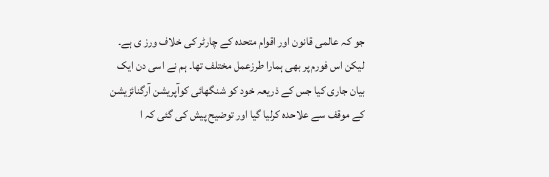جو کہ عالمی قانون اور اقوام متحدہ کے چارٹر کی خلاف ورز ی ہے۔ لیکن اس فورم پر بھی ہمارا طرزعمل مختلف تھا۔ ہم نے اسی دن ایک بیان جاری کیا جس کے ذریعہ خود کو شنگھائی کوآپریشن آرگنائزیشن کے موقف سے علاحدہ کرلیا گیا اور توضیح پیش کی گئی کہ ا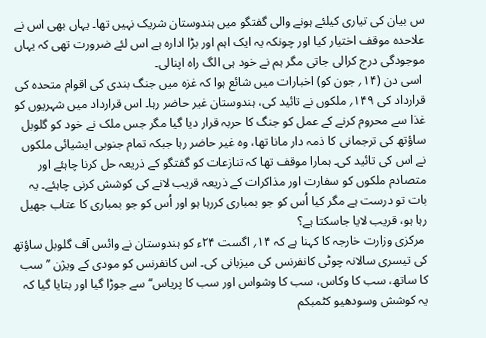س بیان کی تیاری کیلئے ہونے والی گفتگو میں ہندوستان شریک نہیں تھا۔ یہاں بھی اس نے علاحدہ موقف اختیار کیا اور چونکہ یہ ایک اہم اور بڑا ادارہ ہے اس لئے ضرورت تھی کہ یہاں موجودگی درج کرالی جاتی مگر ہم نے خود ہی الگ راہ اپنالی۔
 اسی دن (۱۴؍ جون کو) اخبارات میں شائع ہوا کہ غزہ میں جنگ بندی کی اقوام متحدہ کی قرارداد کی ۱۴۹؍ ملکوں نے تائید کی، ہندوستان غیر حاضر رہا۔ اس قرارداد میں شہریوں کو غذا سے محروم کرنے کے عمل کو جنگ کا حربہ قرار دیا گیا مگر جس ملک نے خود کو گلوبل ساؤتھ کی ترجمانی کا ذمہ دار مانا تھا، وہ غیر حاضر رہا جبکہ تمام جنوبی ایشیائی ملکوں نے اس کی تائید کی۔ ہمارا موقف تھا کہ تنازعات کو گفتگو کے ذریعہ حل کرنا چاہئے اور متصادم ملکوں کو سفارت اور مذاکرات کے ذریعہ قریب لانے کی کوشش کرنی چاہئے۔ یہ بات تو درست ہے مگر کیا اُس کو جو بمباری کررہا ہو اور اُس کو جو بمباری کا عتاب جھیل رہا ہو، قریب لایا جاسکتا ہے؟
 مرکزی وزارت خارجہ کا کہنا ہے کہ ۱۴؍ اگست ۲۴ء کو ہندوستان نے وائس آف گلوبل ساؤتھ کی تیسری سالانہ چوٹی کانفرنس کی میزبانی کی۔ اس کانفرنس کو مودی کے ویژن ’’سب کا ساتھ، سب کا وکاس، سب کا وشواس اور سب کا پریاس‘‘ سے جوڑا گیا اور بتایا گیا کہ یہ کوشش وسودھیو کٹمبکم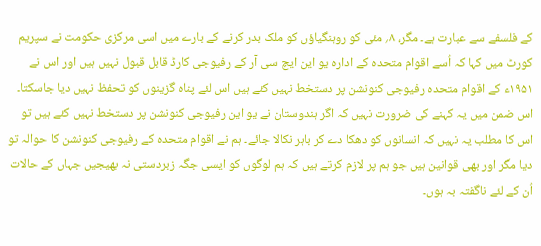کے فلسفے سے عبارت ہے۔ مگر، ۸؍ مئی کو روہنگیاؤں کو ملک بدر کرنے کے بارے میں اسی مرکزی حکومت نے سپریم کورٹ میں کہا کہ اُسے اقوام متحدہ کے ادارہ یو این ایچ سی آر کے رفیوجی کارڈ قابل قبول نہیں ہیں اور اس نے ۱۹۵۱ء کے اقوام متحدہ رفیوجی کنونشن پر دستخط نہیں کئے ہیں اس لئے پناہ گزینوں کو تحفظ نہیں دیا جاسکتا۔ اس ضمن میں یہ کہنے کی ضرورت نہیں کہ اگر ہندوستان نے یو این رفیوجی کنونشن پر دستخط نہیں کئے ہیں تو اس کا مطلب یہ نہیں کہ انسانوں کو دھکا دے کر باہر نکالا جائے۔ ہم نے اقوام متحدہ کے رفیوجی کنونشن کا حوالہ تو دیا مگر اور بھی قوانین ہیں جو ہم پر لازم کرتے ہیں کہ ہم لوگوں کو ایسی جگہ زبردستی نہ بھیجیں جہاں کے حالات اُن کے لئے ناگفتہ بہ ہوں۔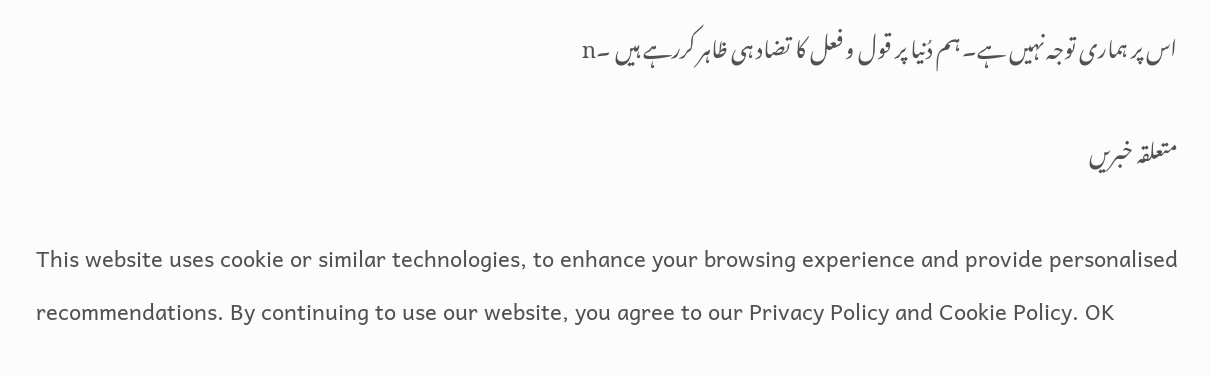اس پر ہماری توجہ نہیں ہے۔ ہم دُنیا پر قول و فعل کا تضاد ہی ظاہر کررہے ہیں ۔n

متعلقہ خبریں

This website uses cookie or similar technologies, to enhance your browsing experience and provide personalised recommendations. By continuing to use our website, you agree to our Privacy Policy and Cookie Policy. OK